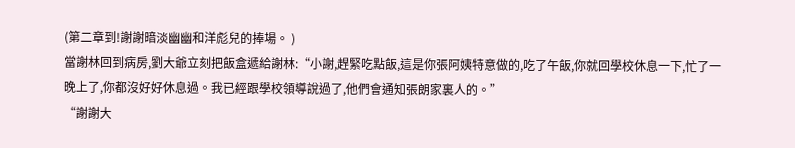(第二章到!謝謝暗淡幽幽和洋彪兒的捧場。 )
當謝林回到病房,劉大爺立刻把飯盒遞給謝林:“小謝,趕緊吃點飯,這是你張阿姨特意做的,吃了午飯,你就回學校休息一下,忙了一晚上了,你都沒好好休息過。我已經跟學校領導說過了,他們會通知張朗家裏人的。”
“謝謝大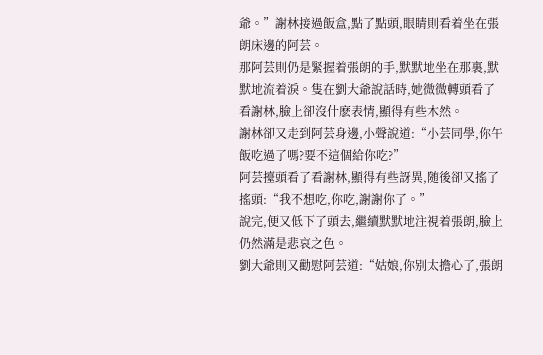爺。”謝林接過飯盒,點了點頭,眼睛則看着坐在張朗床邊的阿芸。
那阿芸則仍是緊握着張朗的手,默默地坐在那裏,默默地流着淚。隻在劉大爺說話時,她微微轉頭看了看謝林,臉上卻沒什麽表情,顯得有些木然。
謝林卻又走到阿芸身邊,小聲說道:“小芸同學,你午飯吃過了嗎?要不這個給你吃?”
阿芸擡頭看了看謝林,顯得有些訝異,随後卻又搖了搖頭:“我不想吃,你吃,謝謝你了。”
說完,便又低下了頭去,繼續默默地注視着張朗,臉上仍然滿是悲哀之色。
劉大爺則又勸慰阿芸道:“姑娘,你别太擔心了,張朗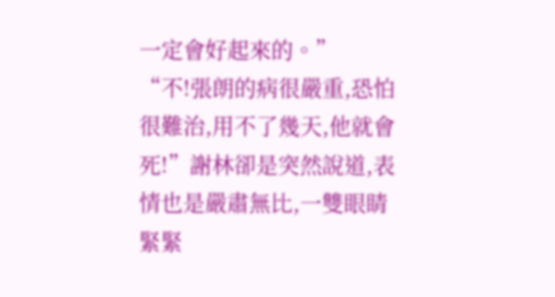一定會好起來的。”
“不!張朗的病很嚴重,恐怕很難治,用不了幾天,他就會死!”謝林卻是突然說道,表情也是嚴肅無比,一雙眼睛緊緊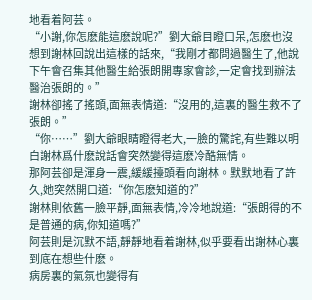地看着阿芸。
“小謝,你怎麽能這麽說呢?”劉大爺目瞪口呆,怎麽也沒想到謝林回說出這樣的話來,“我剛才都問過醫生了,他說下午會召集其他醫生給張朗開專家會診,一定會找到辦法醫治張朗的。”
謝林卻搖了搖頭,面無表情道:“沒用的,這裏的醫生救不了張朗。”
“你……”劉大爺眼睛瞪得老大,一臉的驚詫,有些難以明白謝林爲什麽說話會突然變得這麽冷酷無情。
那阿芸卻是渾身一震,緩緩擡頭看向謝林。默默地看了許久,她突然開口道:“你怎麽知道的?”
謝林則依舊一臉平靜,面無表情,冷冷地說道:“張朗得的不是普通的病,你知道嗎?”
阿芸則是沉默不語,靜靜地看着謝林,似乎要看出謝林心裏到底在想些什麽。
病房裏的氣氛也變得有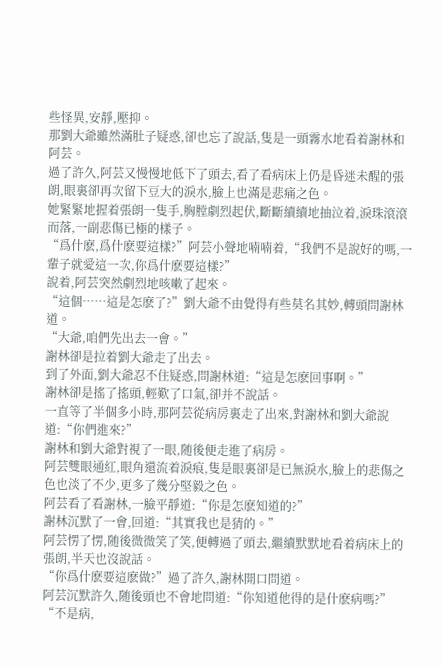些怪異,安靜,壓抑。
那劉大爺雖然滿肚子疑惑,卻也忘了說話,隻是一頭霧水地看着謝林和阿芸。
過了許久,阿芸又慢慢地低下了頭去,看了看病床上仍是昏迷未醒的張朗,眼裏卻再次留下豆大的淚水,臉上也滿是悲痛之色。
她緊緊地握着張朗一隻手,胸膛劇烈起伏,斷斷續續地抽泣着,淚珠滾滾而落,一副悲傷已極的樣子。
“爲什麽,爲什麽要這樣?”阿芸小聲地喃喃着,“我們不是說好的嗎,一輩子就愛這一次,你爲什麽要這樣?”
說着,阿芸突然劇烈地咳嗽了起來。
“這個……這是怎麽了?”劉大爺不由覺得有些莫名其妙,轉頭問謝林道。
“大爺,咱們先出去一會。”
謝林卻是拉着劉大爺走了出去。
到了外面,劉大爺忍不住疑惑,問謝林道:“這是怎麽回事啊。”
謝林卻是搖了搖頭,輕歎了口氣,卻并不說話。
一直等了半個多小時,那阿芸從病房裏走了出來,對謝林和劉大爺說道:“你們進來?”
謝林和劉大爺對視了一眼,随後便走進了病房。
阿芸雙眼通紅,眼角還流着淚痕,隻是眼裏卻是已無淚水,臉上的悲傷之色也淡了不少,更多了幾分堅毅之色。
阿芸看了看謝林,一臉平靜道:“你是怎麽知道的?”
謝林沉默了一會,回道:“其實我也是猜的。”
阿芸愣了愣,随後微微笑了笑,便轉過了頭去,繼續默默地看着病床上的張朗,半天也沒說話。
“你爲什麽要這麽做?”過了許久,謝林開口問道。
阿芸沉默許久,随後頭也不會地問道:“你知道他得的是什麽病嗎?”
“不是病,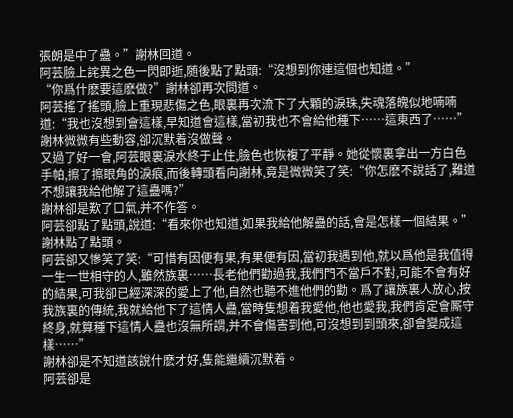張朗是中了蠱。”謝林回道。
阿芸臉上詫異之色一閃即逝,随後點了點頭:“沒想到你連這個也知道。”
“你爲什麽要這麽做?”謝林卻再次問道。
阿芸搖了搖頭,臉上重現悲傷之色,眼裏再次流下了大顆的淚珠,失魂落魄似地喃喃道:“我也沒想到會這樣,早知道會這樣,當初我也不會給他種下……這東西了……”
謝林微微有些動容,卻沉默着沒做聲。
又過了好一會,阿芸眼裏淚水終于止住,臉色也恢複了平靜。她從懷裏拿出一方白色手帕,擦了擦眼角的淚痕,而後轉頭看向謝林,竟是微微笑了笑:“你怎麽不說話了,難道不想讓我給他解了這蠱嗎?”
謝林卻是歎了口氣,并不作答。
阿芸卻點了點頭,說道:“看來你也知道,如果我給他解蠱的話,會是怎樣一個結果。”
謝林點了點頭。
阿芸卻又慘笑了笑:“可惜有因便有果,有果便有因,當初我遇到他,就以爲他是我值得一生一世相守的人,雖然族裏……長老他們勸過我,我們門不當戶不對,可能不會有好的結果,可我卻已經深深的愛上了他,自然也聽不進他們的勸。爲了讓族裏人放心,按我族裏的傳統,我就給他下了這情人蠱,當時隻想着我愛他,他也愛我,我們肯定會厮守終身,就算種下這情人蠱也沒無所謂,并不會傷害到他,可沒想到到頭來,卻會變成這樣……”
謝林卻是不知道該說什麽才好,隻能繼續沉默着。
阿芸卻是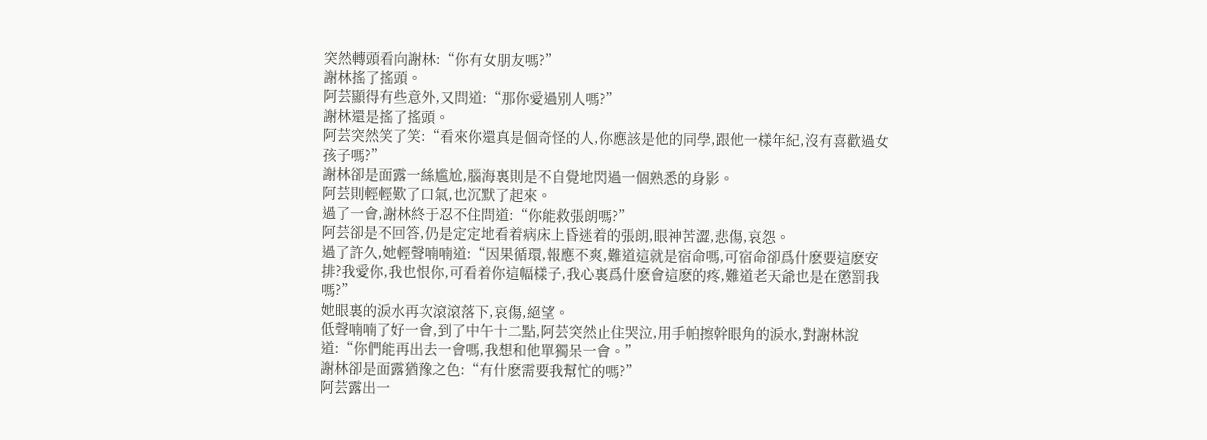突然轉頭看向謝林:“你有女朋友嗎?”
謝林搖了搖頭。
阿芸顯得有些意外,又問道:“那你愛過别人嗎?”
謝林還是搖了搖頭。
阿芸突然笑了笑:“看來你還真是個奇怪的人,你應該是他的同學,跟他一樣年紀,沒有喜歡過女孩子嗎?”
謝林卻是面露一絲尴尬,腦海裏則是不自覺地閃過一個熟悉的身影。
阿芸則輕輕歎了口氣,也沉默了起來。
過了一會,謝林終于忍不住問道:“你能救張朗嗎?”
阿芸卻是不回答,仍是定定地看着病床上昏迷着的張朗,眼神苦澀,悲傷,哀怨。
過了許久,她輕聲喃喃道:“因果循環,報應不爽,難道這就是宿命嗎,可宿命卻爲什麽要這麽安排?我愛你,我也恨你,可看着你這幅樣子,我心裏爲什麽會這麽的疼,難道老天爺也是在懲罰我嗎?”
她眼裏的淚水再次滾滾落下,哀傷,絕望。
低聲喃喃了好一會,到了中午十二點,阿芸突然止住哭泣,用手帕擦幹眼角的淚水,對謝林說道:“你們能再出去一會嗎,我想和他單獨呆一會。”
謝林卻是面露猶豫之色:“有什麽需要我幫忙的嗎?”
阿芸露出一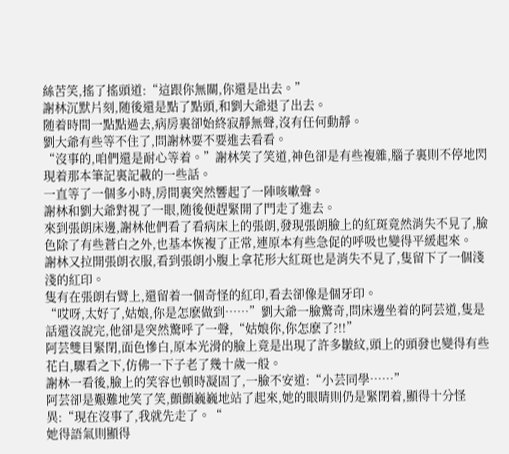絲苦笑,搖了搖頭道:“這跟你無關,你還是出去。”
謝林沉默片刻,随後還是點了點頭,和劉大爺退了出去。
随着時間一點點過去,病房裏卻始終寂靜無聲,沒有任何動靜。
劉大爺有些等不住了,問謝林要不要進去看看。
“沒事的,咱們還是耐心等着。”謝林笑了笑道,神色卻是有些複雜,腦子裏則不停地閃現着那本筆記裏記載的一些話。
一直等了一個多小時,房間裏突然響起了一陣咳嗽聲。
謝林和劉大爺對視了一眼,随後便趕緊開了門走了進去。
來到張朗床邊,謝林他們看了看病床上的張朗,發現張朗臉上的紅斑竟然消失不見了,臉色除了有些蒼白之外,也基本恢複了正常,連原本有些急促的呼吸也變得平緩起來。
謝林又拉開張朗衣服,看到張朗小腹上拿花形大紅斑也是消失不見了,隻留下了一個淺淺的紅印。
隻有在張朗右臂上,還留着一個奇怪的紅印,看去卻像是個牙印。
“哎呀,太好了,姑娘,你是怎麽做到……”劉大爺一臉驚奇,問床邊坐着的阿芸道,隻是話還沒說完,他卻是突然驚呼了一聲,“姑娘你,你怎麽了?!!”
阿芸雙目緊閉,面色慘白,原本光滑的臉上竟是出現了許多皺紋,頭上的頭發也變得有些花白,驟看之下,仿佛一下子老了幾十歲一般。
謝林一看後,臉上的笑容也頓時凝固了,一臉不安道:“小芸同學……”
阿芸卻是艱難地笑了笑,顫顫巍巍地站了起來,她的眼睛則仍是緊閉着,顯得十分怪異:“現在沒事了,我就先走了。“
她得語氣則顯得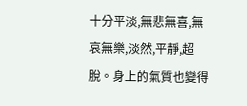十分平淡,無悲無喜,無哀無樂,淡然,平靜,超脫。身上的氣質也變得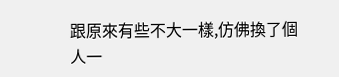跟原來有些不大一樣,仿佛換了個人一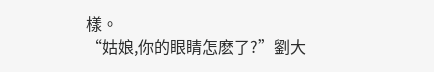樣。
“姑娘,你的眼睛怎麽了?”劉大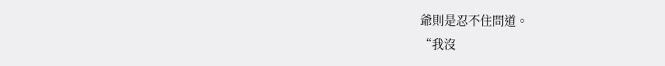爺則是忍不住問道。
“我沒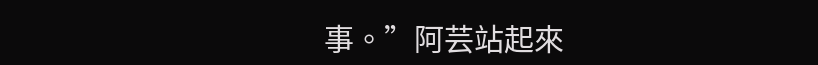事。”阿芸站起來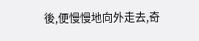後,便慢慢地向外走去,奇